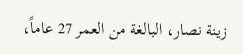زينة نصار، البالغة من العمر 27 عاماً،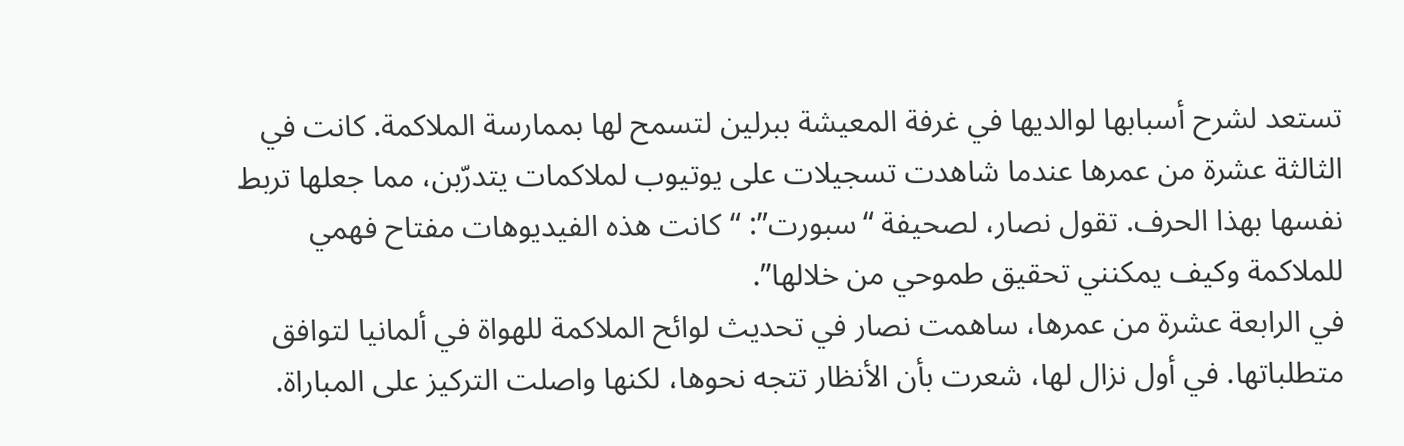تستعد لشرح أسبابها لوالديها في غرفة المعيشة ببرلين لتسمح لها بممارسة الملاكمة. كانت في الثالثة عشرة من عمرها عندما شاهدت تسجيلات على يوتيوب لملاكمات يتدرّبن، مما جعلها تربط نفسها بهذا الحرف. تقول نصار، لصحيفة “سبورت”: “كانت هذه الفيديوهات مفتاح فهمي للملاكمة وكيف يمكنني تحقيق طموحي من خلالها”.
في الرابعة عشرة من عمرها، ساهمت نصار في تحديث لوائح الملاكمة للهواة في ألمانيا لتوافق متطلباتها. في أول نزال لها، شعرت بأن الأنظار تتجه نحوها، لكنها واصلت التركيز على المباراة.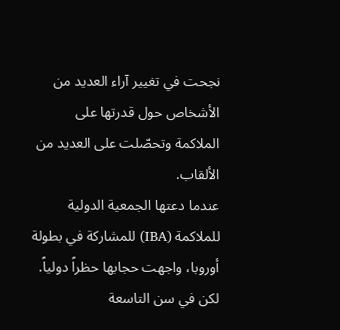نجحت في تغيير آراء العديد من الأشخاص حول قدرتها على الملاكمة وتحصّلت على العديد من الألقاب.
عندما دعتها الجمعية الدولية للملاكمة (IBA) للمشاركة في بطولة أوروبا، واجهت حجابها حظراً دولياً. لكن في سن التاسعة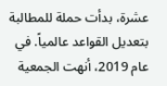عشرة، بدأت حملة للمطالبة بتعديل القواعد عالمياً. في عام 2019، أنهت الجمعية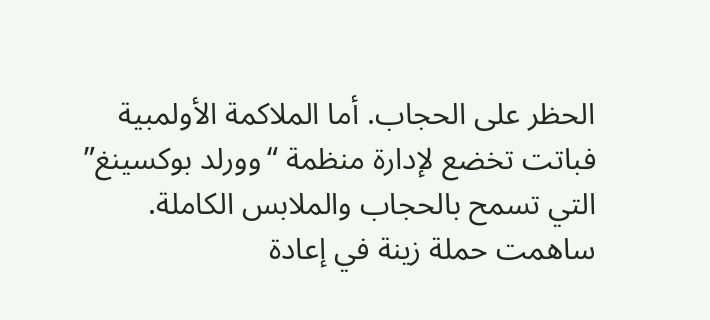الحظر على الحجاب. أما الملاكمة الأولمبية فباتت تخضع لإدارة منظمة “وورلد بوكسينغ” التي تسمح بالحجاب والملابس الكاملة.
ساهمت حملة زينة في إعادة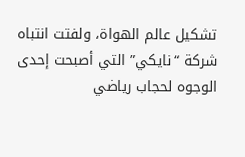تشكيل عالم الهواة، ولفتت انتباه شركة “نايكي” التي أصبحت إحدى الوجوه لحجاب رياضي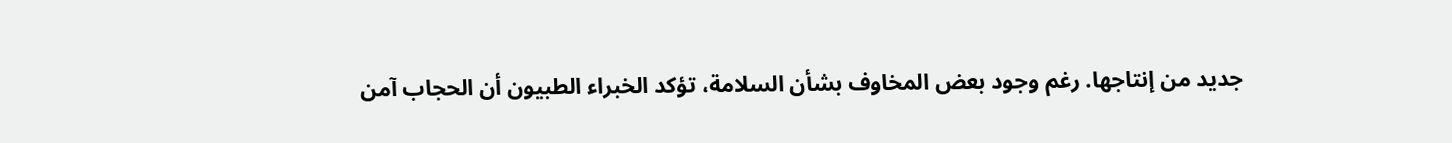جديد من إنتاجها. رغم وجود بعض المخاوف بشأن السلامة، تؤكد الخبراء الطبيون أن الحجاب آمن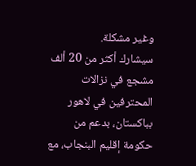وغير مشكلة.
سيشارك أكثر من 20 ألف مشجع في نزالات المحترفين في لاهور بباكستان، بدعم من حكومة إقليم البنجاب، مع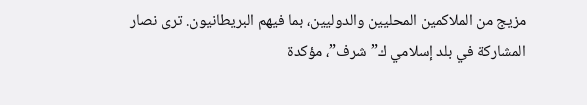مزيج من الملاكمين المحليين والدوليين، بما فيهم البريطانيون. ترى نصار المشاركة في بلد إسلامي ك”شرف”، مؤكدة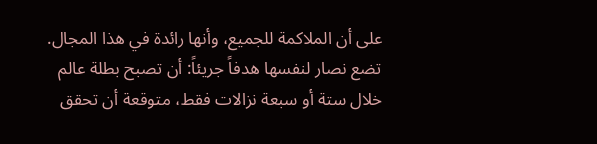على أن الملاكمة للجميع، وأنها رائدة في هذا المجال.
تضع نصار لنفسها هدفاً جريئاً: أن تصبح بطلة عالم خلال ستة أو سبعة نزالات فقط، متوقعة أن تحقق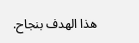هذا الهدف بنجاح.